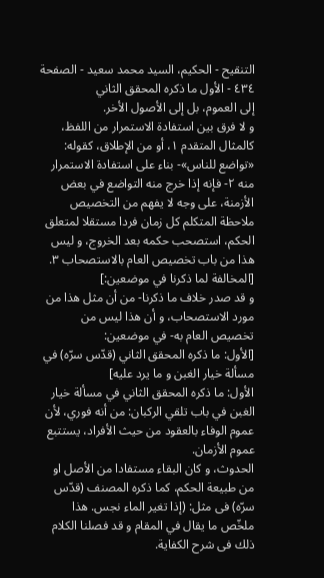التنقيح - الحكيم، السيد محمد سعيد - الصفحة ٤٣٤ - الأول ما ذكره المحقق الثاني
إلى العموم، بل إلى الأصول الأخر.
و لا فرق بين استفادة الاستمرار من اللفظ، كالمثال المتقدم ١، أو من الإطلاق، كقوله: «تواضع للناس»- بناء على استفادة الاستمرار منه ٢- فإنه إذا خرج منه التواضع في بعض الأزمنة، على وجه لا يفهم من التخصيص ملاحظة المتكلم كل زمان فردا مستقلا لمتعلق الحكم، استصحب حكمه بعد الخروج، و ليس هذا من باب تخصيص العام بالاستصحاب ٣.
[المخالفة لما ذكرنا في موضعين:]
و قد صدر خلاف ما ذكرنا- من أن مثل هذا من مورد الاستصحاب، و أن هذا ليس من تخصيص العام به- في موضعين:
[الأول: ما ذكره المحقق الثاني (قدّس سرّه) في مسألة خيار الغبن و ما يرد عليه]
الأول: ما ذكره المحقق الثاني في مسألة خيار الغبن في باب تلقي الركبان: من أنه فوري، لأن عموم الوفاء بالعقود من حيث الأفراد، يستتبع عموم الأزمان.
الحدوث، و كان البقاء مستفادا من الأصل او من طبيعة الحكم، كما ذكره المصنف (قدّس سرّه) فى مثل: (إذا تغير الماء نجس. هذا ملخّص ما يقال في المقام و قد فصلنا الكلام ذلك فى شرح الكفاية.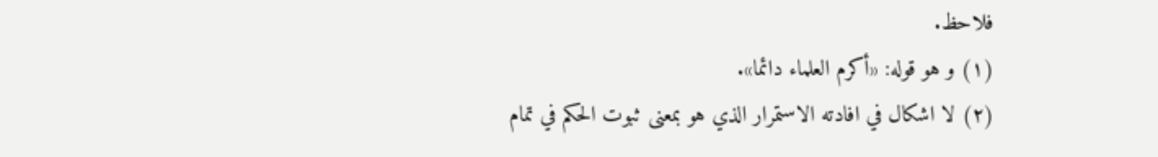فلاحظ.
(١) و هو قوله: «أكرم العلماء دائما».
(٢) لا اشكال في افادته الاستمرار الذي هو بمعنى ثبوت الحكم في تمام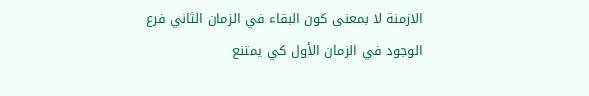الازمنة لا بمعنى كون البقاء في الزمان الثاني فرع الوجود في الزمان الأول كي يمتنع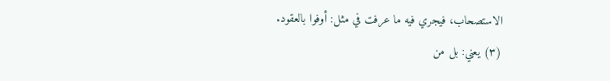الاستصحاب، فيجري فيه ما عرفت في مثل: أوفوا بالعقود.
(٣) يعني: بل من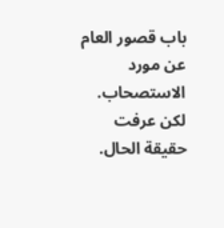باب قصور العام عن مورد الاستصحاب. لكن عرفت حقيقة الحال.